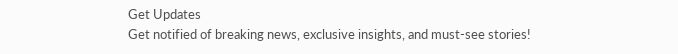Get Updates
Get notified of breaking news, exclusive insights, and must-see stories!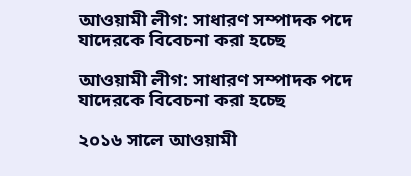আওয়ামী লীগ: সাধারণ সম্পাদক পদে যাদেরকে বিবেচনা করা হচ্ছে

আওয়ামী লীগ: সাধারণ সম্পাদক পদে যাদেরকে বিবেচনা করা হচ্ছে

২০১৬ সালে আওয়ামী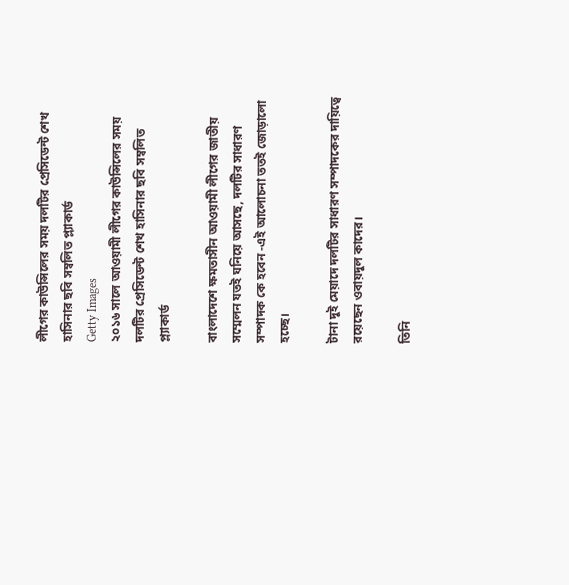লীগের কাউন্সিলের সময় দলটির প্রেসিডেন্ট শেখ হাসিনার ছবি সম্বলিত প্ল্যাকার্ড
Getty Images
২০১৬ সালে আওয়ামী লীগের কাউন্সিলের সময় দলটির প্রেসিডেন্ট শেখ হাসিনার ছবি সম্বলিত প্ল্যাকার্ড

বাংলাদেশে ক্ষমতাসীন আওয়ামী লীগের জাতীয় সম্মেলন যতই ঘনিয়ে আসছে, দলটির সাধারণ সম্পাদক কে হবেন -এই আলোচনা ততই জোড়ালো হচ্ছে।

টানা দুই মেয়াদে দলটির সাধারণ সম্পাদকের দায়িত্বে রয়েছেন ওবায়দুল কাদের।

তিনি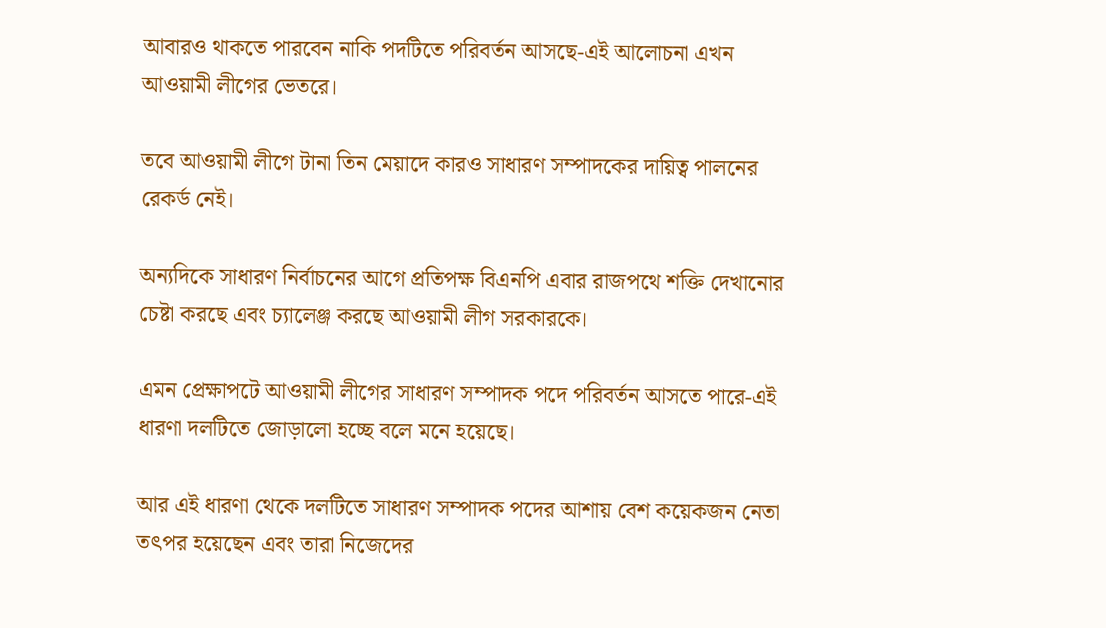আবারও থাকতে পারবেন নাকি পদটিতে পরিবর্তন আসছে-এই আলোচনা এখন আওয়ামী লীগের ভেতরে।

তবে আওয়ামী লীগে টানা তিন মেয়াদে কারও সাধারণ সম্পাদকের দায়িত্ব পালনের রেকর্ড নেই।

অন্যদিকে সাধারণ নির্বাচনের আগে প্রতিপক্ষ বিএনপি এবার রাজপথে শক্তি দেখানোর চেষ্টা করছে এবং চ্যালেঞ্জ করছে আওয়ামী লীগ সরকারকে।

এমন প্রেক্ষাপটে আওয়ামী লীগের সাধারণ সম্পাদক পদে পরিবর্তন আসতে পারে-এই ধারণা দলটিতে জোড়ালো হচ্ছে বলে মনে হয়েছে।

আর এই ধারণা থেকে দলটিতে সাধারণ সম্পাদক পদের আশায় বেশ কয়েকজন নেতা তৎপর হয়েছেন এবং তারা নিজেদের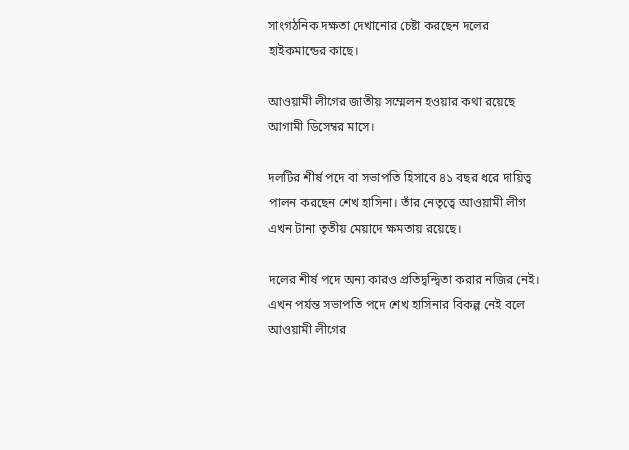সাংগঠনিক দক্ষতা দেখানোর চেষ্টা করছেন দলের হাইকমান্ডের কাছে।

আওয়ামী লীগের জাতীয় সম্মেলন হওয়ার কথা রয়েছে আগামী ডিসেম্বর মাসে।

দলটির শীর্ষ পদে বা সভাপতি হিসাবে ৪১ বছর ধরে দায়িত্ব পালন করছেন শেখ হাসিনা। তাঁর নেতৃত্বে আওয়ামী লীগ এখন টানা তৃতীয় মেয়াদে ক্ষমতায় রয়েছে।

দলের শীর্ষ পদে অন্য কারও প্রতিদ্বন্দ্বিতা করার নজির নেই। এখন পর্যন্ত সভাপতি পদে শেখ হাসিনার বিকল্প নেই বলে আওয়ামী লীগের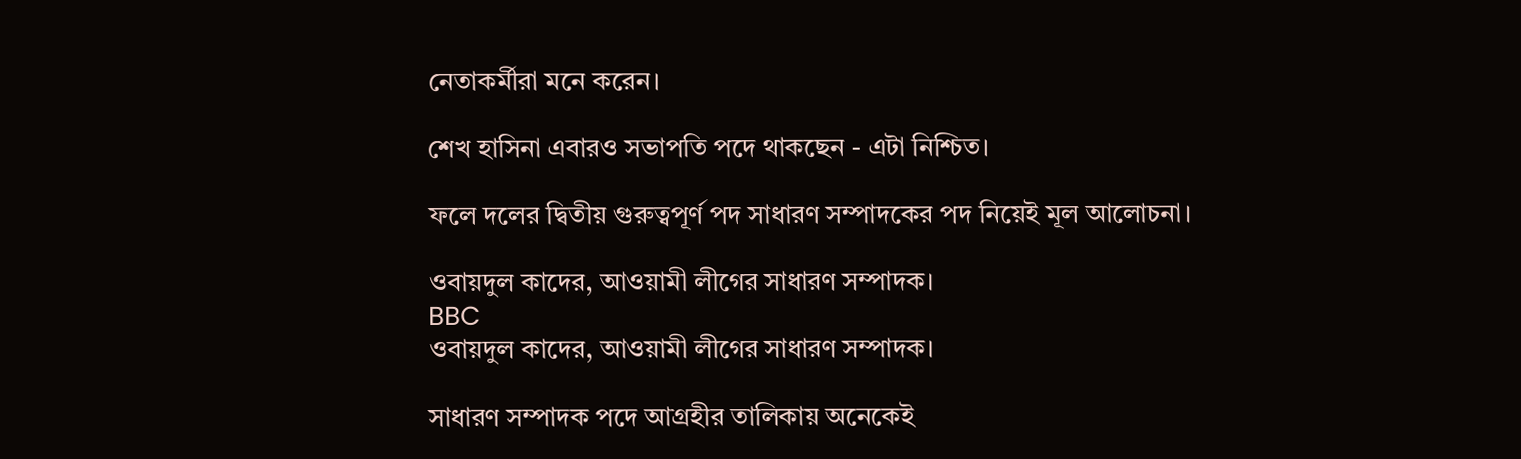নেতাকর্মীরা মনে করেন।

শেখ হাসিনা এবারও সভাপতি পদে থাকছেন - এটা নিশ্চিত।

ফলে দলের দ্বিতীয় গুরুত্বপূর্ণ পদ সাধারণ সম্পাদকের পদ নিয়েই মূল আলোচনা।

ওবায়দুল কাদের, আওয়ামী লীগের সাধারণ সম্পাদক।
BBC
ওবায়দুল কাদের, আওয়ামী লীগের সাধারণ সম্পাদক।

সাধারণ সম্পাদক পদে আগ্রহীর তালিকায় অনেকেই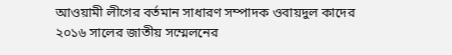আওয়ামী লীগের বর্তমান সাধারণ সম্পাদক ওবায়দুল কাদের ২০১৬ সালের জাতীয় সম্মেলনের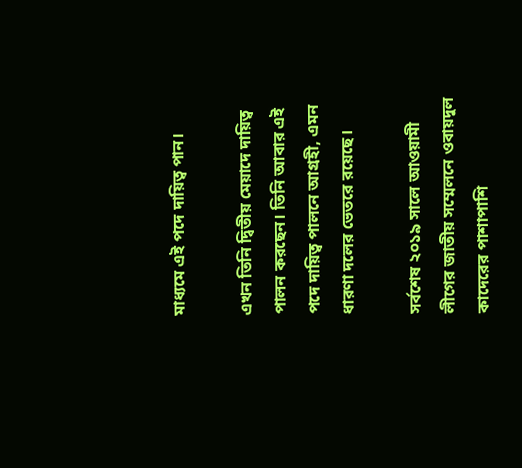মাধ্যমে এই পদে দায়িত্ব পান।

এখন তিনি দ্বিতীয় মেয়াদে দায়িত্ব পালন করছেন। তিনি আবার এই পদে দায়িত্ব পালনে আগ্রহী, এমন ধারণা দলের ভেতরে রয়েছে।

সর্বশেষ ২০১৯ সালে আওয়ামী লীগের জাতীয় সম্মেলনে ওবায়দুল কাদেরের পাশাপাশি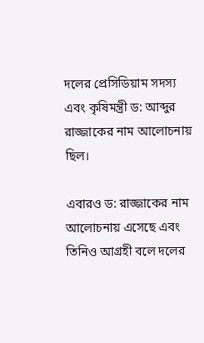দলের প্রেসিডিয়াম সদস্য এবং কৃষিমন্ত্রী ড: আব্দুর রাজ্জাকের নাম আলোচনায় ছিল।

এবারও ড: রাজ্জাকের নাম আলোচনায় এসেছে এবং তিনিও আগ্রহী বলে দলের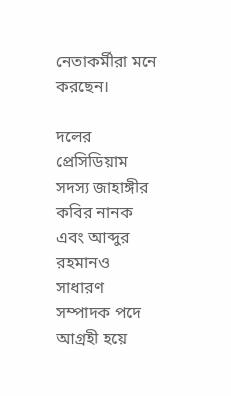নেতাকর্মীরা মনে করছেন।

দলের প্রেসিডিয়াম সদস্য জাহাঙ্গীর কবির নানক এবং আব্দুর রহমানও সাধারণ সম্পাদক পদে আগ্রহী হয়ে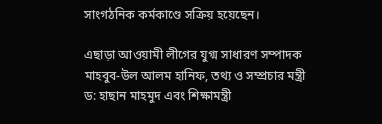সাংগঠনিক কর্মকাণ্ডে সক্রিয় হয়েছেন।

এছাড়া আওয়ামী লীগের যুগ্ম সাধারণ সম্পাদক মাহবুব-উল আলম হানিফ, তথ্য ও সম্প্রচার মন্ত্রী ড: হাছান মাহমুদ এবং শিক্ষামন্ত্রী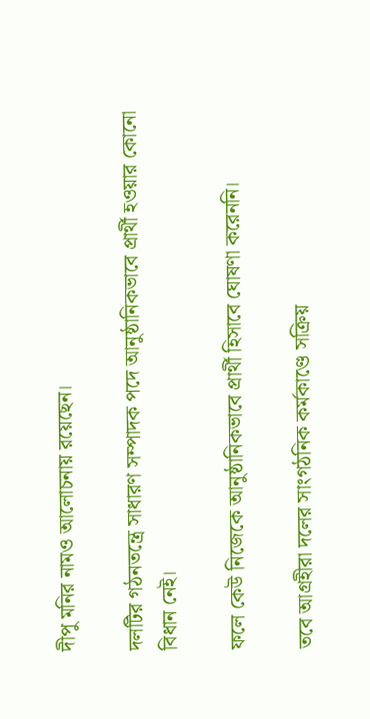দীপু মনির নামও আলোচনায় রয়েছেন।

দলটির গঠনতন্ত্রে সাধারণ সম্পাদক পদে আনুষ্ঠানিকভাবে প্রার্থী হওয়ার কোনো বিধান নেই।

ফলে কেউ নিজেকে আনুষ্ঠানিকভাবে প্রার্থী হিসাবে ঘোষণা করেননি।

তবে আগ্রহীরা দলের সাংগঠনিক কর্মকাণ্ডে সক্রিয়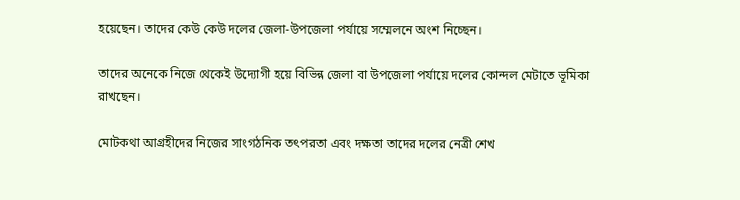হয়েছেন। তাদের কেউ কেউ দলের জেলা-উপজেলা পর্যায়ে সম্মেলনে অংশ নিচ্ছেন।

তাদের অনেকে নিজে থেকেই উদ্যোগী হয়ে বিভিন্ন জেলা বা উপজেলা পর্যায়ে দলের কোন্দল মেটাতে ভূমিকা রাখছেন।

মোটকথা আগ্রহীদের নিজের সাংগঠনিক তৎপরতা এবং দক্ষতা তাদের দলের নেত্রী শেখ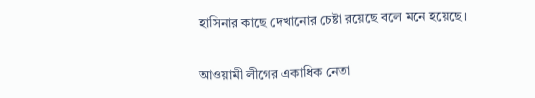হাসিনার কাছে দেখানোর চেষ্টা রয়েছে বলে মনে হয়েছে।

আওয়ামী লীগের একাধিক নেতা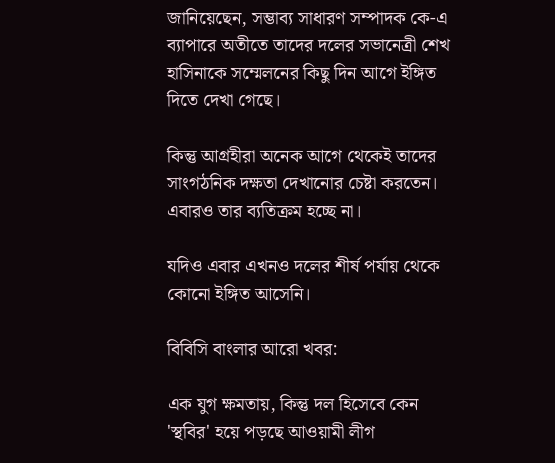জানিয়েছেন, সম্ভাব্য সাধারণ সম্পাদক কে-এ ব্যাপারে অতীতে তাদের দলের সভানেত্রী শেখ হাসিনাকে সম্মেলনের কিছু দিন আগে ইঙ্গিত দিতে দেখা গেছে।

কিন্তু আগ্রহীরা অনেক আগে থেকেই তাদের সাংগঠনিক দক্ষতা দেখানোর চেষ্টা করতেন। এবারও তার ব্যতিক্রম হচ্ছে না।

যদিও এবার এখনও দলের শীর্ষ পর্যায় থেকে কোনো ইঙ্গিত আসেনি।

বিবিসি বাংলার আরো খবর:

এক যুগ ক্ষমতায়, কিন্তু দল হিসেবে কেন 'স্থবির' হয়ে পড়ছে আওয়ামী লীগ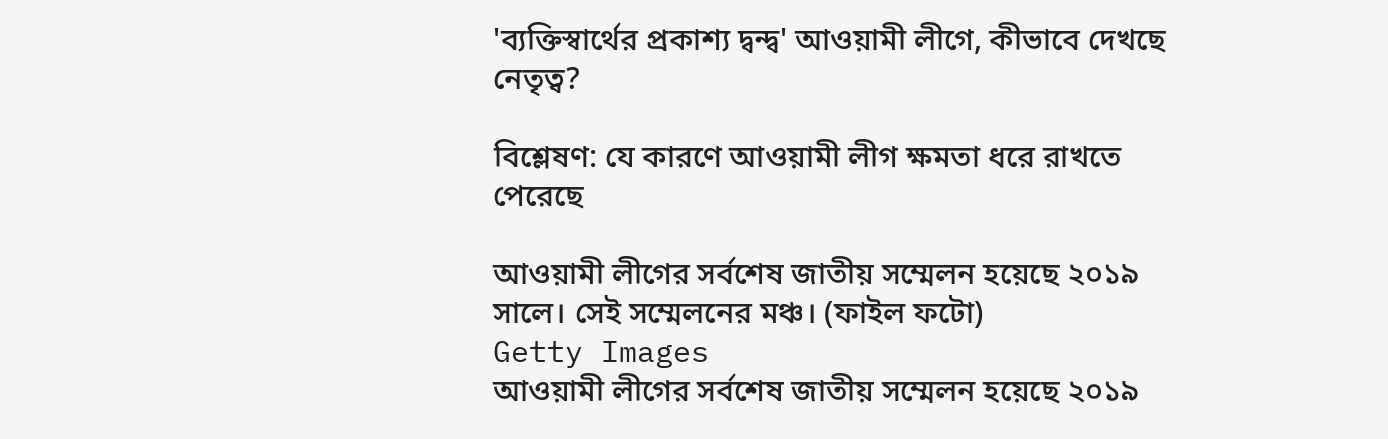'ব্যক্তিস্বার্থের প্রকাশ্য দ্বন্দ্ব' আওয়ামী লীগে, কীভাবে দেখছে নেতৃত্ব?

বিশ্লেষণ: যে কারণে আওয়ামী লীগ ক্ষমতা ধরে রাখতে পেরেছে

আওয়ামী লীগের সর্বশেষ জাতীয় সম্মেলন হয়েছে ২০১৯ সালে। সেই সম্মেলনের মঞ্চ। (ফাইল ফটো)
Getty Images
আওয়ামী লীগের সর্বশেষ জাতীয় সম্মেলন হয়েছে ২০১৯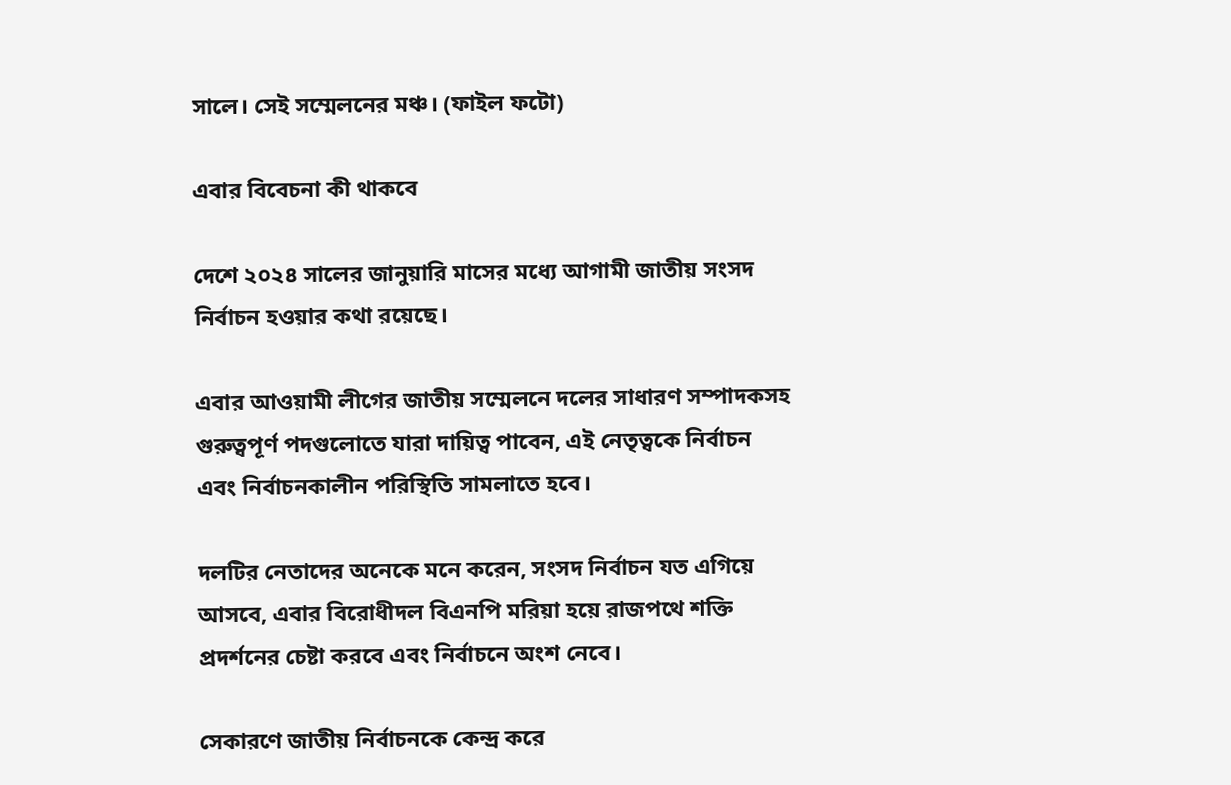সালে। সেই সম্মেলনের মঞ্চ। (ফাইল ফটো)

এবার বিবেচনা কী থাকবে

দেশে ২০২৪ সালের জানুয়ারি মাসের মধ্যে আগামী জাতীয় সংসদ নির্বাচন হওয়ার কথা রয়েছে।

এবার আওয়ামী লীগের জাতীয় সম্মেলনে দলের সাধারণ সম্পাদকসহ গুরুত্বপূর্ণ পদগুলোতে যারা দায়িত্ব পাবেন, এই নেতৃত্বকে নির্বাচন এবং নির্বাচনকালীন পরিস্থিতি সামলাতে হবে।

দলটির নেতাদের অনেকে মনে করেন, সংসদ নির্বাচন যত এগিয়ে আসবে, এবার বিরোধীদল বিএনপি মরিয়া হয়ে রাজপথে শক্তি প্রদর্শনের চেষ্টা করবে এবং নির্বাচনে অংশ নেবে।

সেকারণে জাতীয় নির্বাচনকে কেন্দ্র করে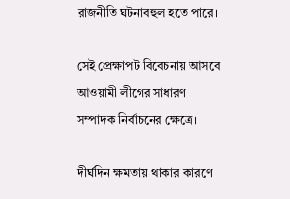রাজনীতি ঘটনাবহুল হতে পারে।

সেই প্রেক্ষাপট বিবেচনায় আসবে আওয়ামী লীগের সাধারণ সম্পাদক নির্বাচনের ক্ষেত্রে।

দীর্ঘদিন ক্ষমতায় থাকার কারণে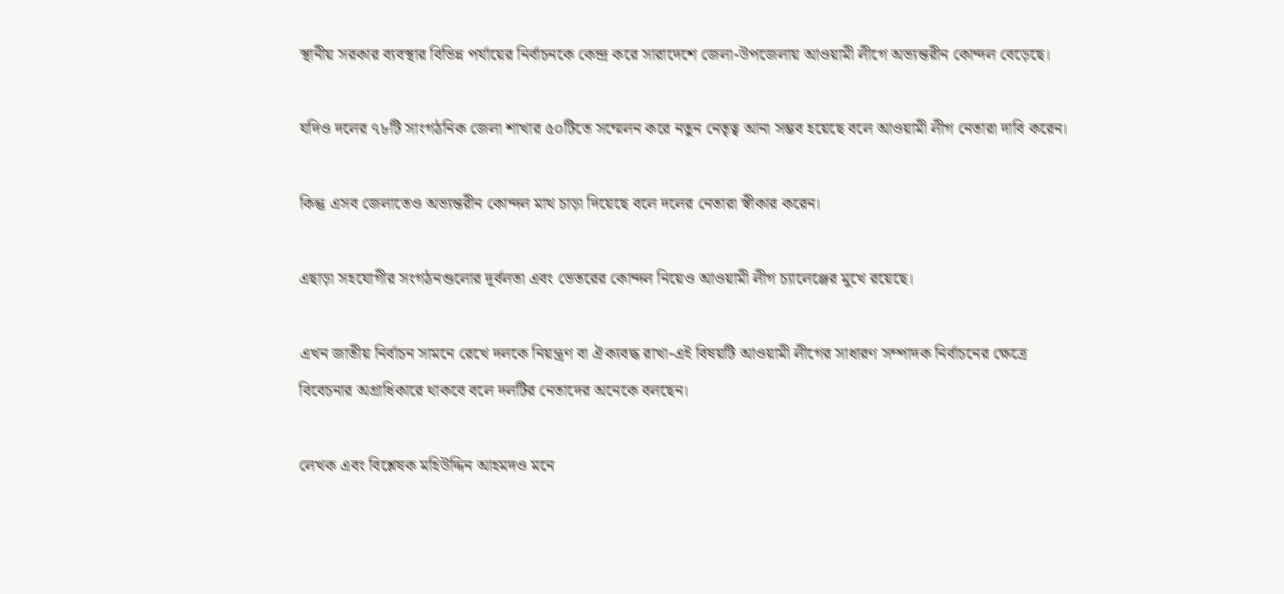স্থানীয় সরকার ব্যবস্থার বিভিন্ন পর্যায়ের নির্বাচনকে কেন্দ্র করে সারাদেশে জেলা-উপজেলায় আওয়ামী লীগে অভ্যন্তরীন কোন্দল বেড়েছে।

যদিও দলের ৭৮টি সাংগঠনিক জেলা শাখার ৫০টিতে সম্মেলন করে নতুন নেতৃত্ব আনা সম্ভব হয়েছে বলে আওয়ামী লীগ নেতারা দাবি করেন।

কিন্তু এসব জেলাতেও অভ্যন্তরীন কোন্দল মাথ চাড়া দিয়েছে বলে দলের নেতারা স্বীকার করেন।

এছাড়া সহযোগীর সংগঠনগুলোর দূর্বলতা এবং ভেতরের কোন্দল নিয়েও আওয়ামী লীগ চ্যালেঞ্জের মুখে রয়েছে।

এখন জাতীয় নির্বাচন সামনে রেখে দলকে নিয়ন্ত্রণ বা ঐক্যবদ্ধ রাখা-এই বিষয়টি আওয়ামী লীগের সাধারণ সম্পাদক নির্বাচনের ক্ষেত্রে বিবেচনার অগ্রাধিকারে থাকবে বলে দলটির নেতাদের অনেকে বলছেন।

লেখক এবং বিশ্লেষক মহিউদ্দিন আহমদও মনে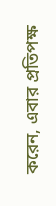করেন, এবার প্রতিপক্ষ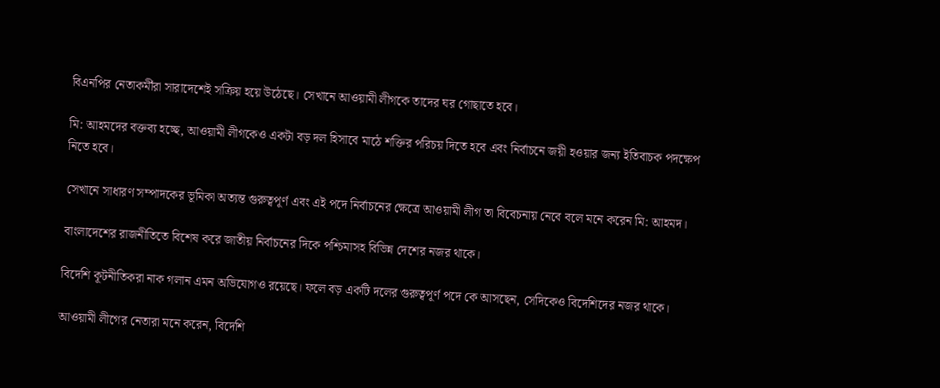বিএনপির নেতাকর্মীরা সারাদেশেই সক্রিয় হয়ে উঠেছে। সেখানে আওয়ামী লীগকে তাদের ঘর গোছাতে হবে।

মি: আহমদের বক্তব্য হচ্ছে, আওয়ামী লীগকেও একটা বড় দল হিসাবে মাঠে শক্তির পরিচয় দিতে হবে এবং নির্বাচনে জয়ী হওয়ার জন্য ইতিবাচক পদক্ষেপ নিতে হবে।

সেখানে সাধারণ সম্পাদকের ভূমিকা অত্যন্ত গুরুত্বপূর্ণ এবং এই পদে নির্বাচনের ক্ষেত্রে আওয়ামী লীগ তা বিবেচনায় নেবে বলে মনে করেন মি: আহমদ।

বাংলাদেশের রাজনীতিতে বিশেষ করে জাতীয় নির্বাচনের দিকে পশ্চিমাসহ বিভিন্ন দেশের নজর থাকে।

বিদেশি কূটনীতিকরা নাক গলান এমন অভিযোগও রয়েছে। ফলে বড় একটি দলের গুরুত্বপূর্ণ পদে কে আসছেন, সেদিকেও বিদেশিদের নজর থাকে।

আওয়ামী লীগের নেতারা মনে করেন, বিদেশি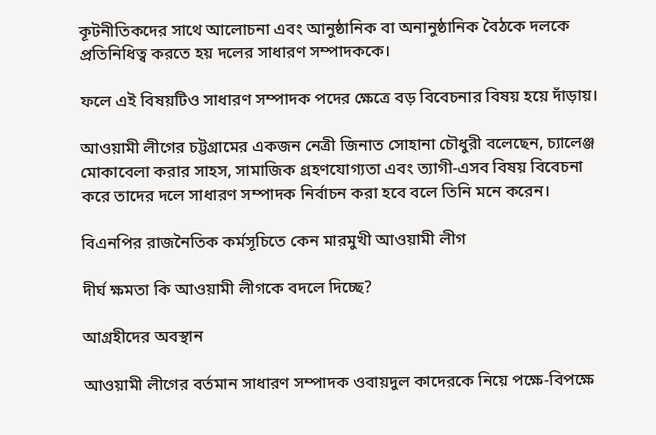কূটনীতিকদের সাথে আলোচনা এবং আনুষ্ঠানিক বা অনানুষ্ঠানিক বৈঠকে দলকে প্রতিনিধিত্ব করতে হয় দলের সাধারণ সম্পাদককে।

ফলে এই বিষয়টিও সাধারণ সম্পাদক পদের ক্ষেত্রে বড় বিবেচনার বিষয় হয়ে দাঁড়ায়।

আওয়ামী লীগের চট্টগ্রামের একজন নেত্রী জিনাত সোহানা চৌধুরী বলেছেন, চ্যালেঞ্জ মোকাবেলা করার সাহস, সামাজিক গ্রহণযোগ্যতা এবং ত্যাগী-এসব বিষয় বিবেচনা করে তাদের দলে সাধারণ সম্পাদক নির্বাচন করা হবে বলে তিনি মনে করেন।

বিএনপির রাজনৈতিক কর্মসূচিতে কেন মারমুখী আওয়ামী লীগ

দীর্ঘ ক্ষমতা কি আওয়ামী লীগকে বদলে দিচ্ছে?

আগ্রহীদের অবস্থান

আওয়ামী লীগের বর্তমান সাধারণ সম্পাদক ওবায়দুল কাদেরকে নিয়ে পক্ষে-বিপক্ষে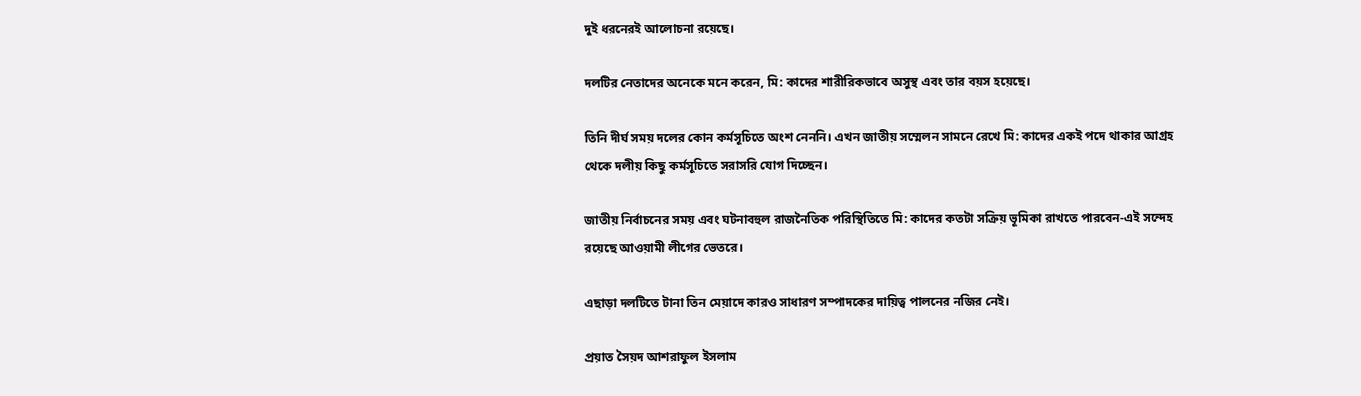দুই ধরনেরই আলোচনা রয়েছে।

দলটির নেতাদের অনেকে মনে করেন, মি: কাদের শারীরিকভাবে অসুস্থ এবং তার বয়স হয়েছে।

তিনি দীর্ঘ সময় দলের কোন কর্মসূচিতে অংশ নেননি। এখন জাতীয় সম্মেলন সামনে রেখে মি: কাদের একই পদে থাকার আগ্রহ থেকে দলীয় কিছু কর্মসূচিতে সরাসরি যোগ দিচ্ছেন।

জাতীয় নির্বাচনের সময় এবং ঘটনাবহুল রাজনৈতিক পরিস্থিতিতে মি: কাদের কতটা সক্রিয় ভূমিকা রাখতে পারবেন-এই সন্দেহ রয়েছে আওয়ামী লীগের ভেতরে।

এছাড়া দলটিতে টানা তিন মেয়াদে কারও সাধারণ সম্পাদকের দায়িত্ব পালনের নজির নেই।

প্রয়াত সৈয়দ আশরাফুল ইসলাম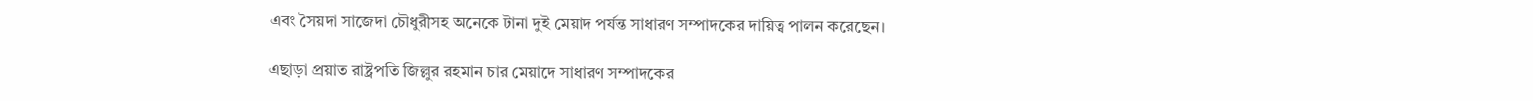এবং সৈয়দা সাজেদা চৌধুরীসহ অনেকে টানা দুই মেয়াদ পর্যন্ত সাধারণ সম্পাদকের দায়িত্ব পালন করেছেন।

এছাড়া প্রয়াত রাষ্ট্রপতি জিল্লুর রহমান চার মেয়াদে সাধারণ সম্পাদকের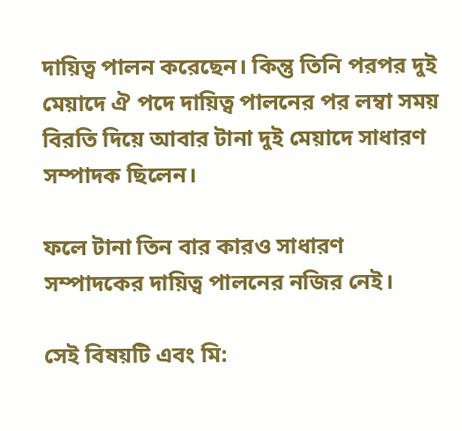দায়িত্ব পালন করেছেন। কিন্তু তিনি পরপর দুই মেয়াদে ঐ পদে দায়িত্ব পালনের পর লম্বা সময় বিরতি দিয়ে আবার টানা দুই মেয়াদে সাধারণ সম্পাদক ছিলেন।

ফলে টানা তিন বার কারও সাধারণ সম্পাদকের দায়িত্ব পালনের নজির নেই।

সেই বিষয়টি এবং মি: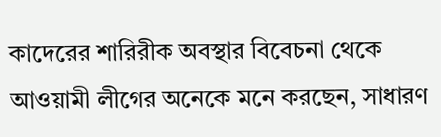কাদেরের শারিরীক অবস্থার বিবেচনা থেকে আওয়ামী লীগের অনেকে মনে করছেন, সাধারণ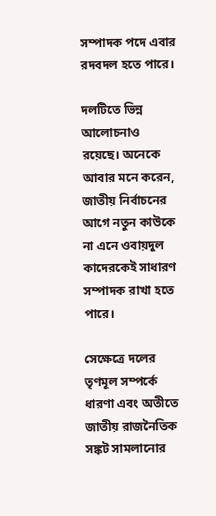সম্পাদক পদে এবার রদবদল হতে পারে।

দলটিতে ভিন্ন আলোচনাও রয়েছে। অনেকে আবার মনে করেন, জাতীয় নির্বাচনের আগে নতুন কাউকে না এনে ওবায়দুল কাদেরকেই সাধারণ সম্পাদক রাখা হতে পারে।

সেক্ষেত্রে দলের তৃণমূল সম্পর্কে ধারণা এবং অতীতে জাতীয় রাজনৈতিক সঙ্কট সামলানোর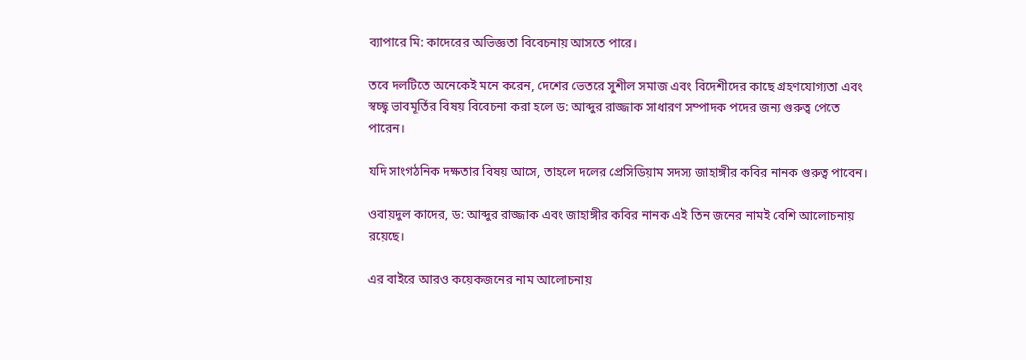ব্যাপারে মি: কাদেরের অভিজ্ঞতা বিবেচনায় আসতে পারে।

তবে দলটিতে অনেকেই মনে করেন, দেশের ভেতরে সুশীল সমাজ এবং বিদেশীদের কাছে গ্রহণযোগ্যতা এবং স্বচ্ছ্ব ভাবমূর্তির বিষয় বিবেচনা করা হলে ড: আব্দুর রাজ্জাক সাধারণ সম্পাদক পদের জন্য গুরুত্ব পেতে পারেন।

যদি সাংগঠনিক দক্ষতার বিষয় আসে, তাহলে দলের প্রেসিডিয়াম সদস্য জাহাঙ্গীর কবির নানক গুরুত্ব পাবেন।

ওবায়দুল কাদের, ড: আব্দুর রাজ্জাক এবং জাহাঙ্গীর কবির নানক এই তিন জনের নামই বেশি আলোচনায় রয়েছে।

এর বাইরে আরও কয়েকজনের নাম আলোচনায়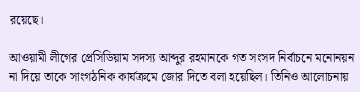রয়েছে।

আওয়ামী লীগের প্রেসিডিয়াম সদস্য আব্দুর রহমানকে গত সংসদ নির্বাচনে মনোনয়ন না দিয়ে তাকে সাংগঠনিক কার্যক্রমে জোর দিতে বলা হয়েছিল। তিনিও আলোচনায়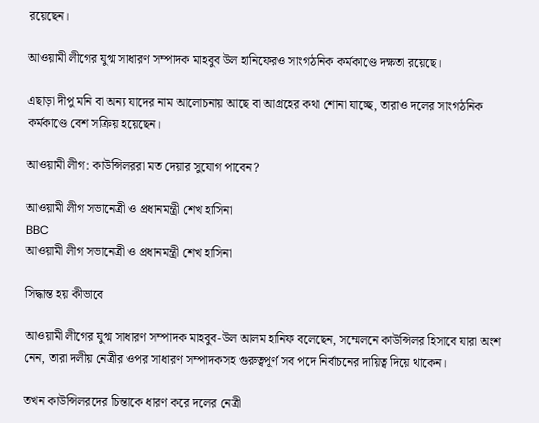রয়েছেন।

আওয়ামী লীগের যুগ্ম সাধারণ সম্পাদক মাহবুব উল হানিফেরও সাংগঠনিক কর্মকাণ্ডে দক্ষতা রয়েছে।

এছাড়া দীপু মনি বা অন্য যাদের নাম আলোচনায় আছে বা আগ্রহের কথা শোনা যাচ্ছে, তারাও দলের সাংগঠনিক কর্মকাণ্ডে বেশ সক্রিয় হয়েছেন।

আওয়ামী লীগ: কাউন্সিলররা মত দেয়ার সুযোগ পাবেন?

আওয়ামী লীগ সভানেত্রী ও প্রধানমন্ত্রী শেখ হাসিনা
BBC
আওয়ামী লীগ সভানেত্রী ও প্রধানমন্ত্রী শেখ হাসিনা

সিদ্ধান্ত হয় কীভাবে

আওয়ামী লীগের যুগ্ম সাধারণ সম্পাদক মাহবুব-উল আলম হানিফ বলেছেন, সম্মেলনে কাউন্সিলর হিসাবে যারা অংশ নেন, তারা দলীয় নেত্রীর ওপর সাধারণ সম্পাদকসহ গুরুত্বপূর্ণ সব পদে নির্বাচনের দায়িত্ব দিয়ে থাকেন।

তখন কাউন্সিলরদের চিন্তাকে ধারণ করে দলের নেত্রী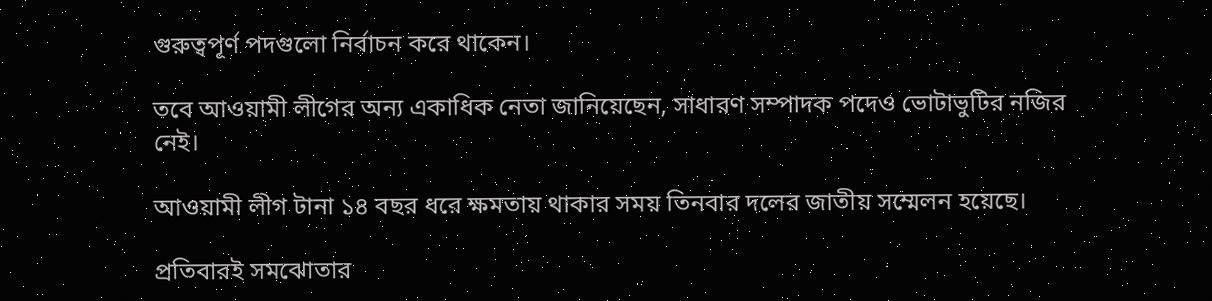গুরুত্বপূর্ণ পদগুলো নির্বাচন করে থাকেন।

তবে আওয়ামী লীগের অন্য একাধিক নেতা জানিয়েছেন, সাধারণ সম্পাদক পদেও ভোটাভুটির নজির নেই।

আওয়ামী লীগ টানা ১৪ বছর ধরে ক্ষমতায় থাকার সময় তিনবার দলের জাতীয় সম্মেলন হয়েছে।

প্রতিবারই সমঝোতার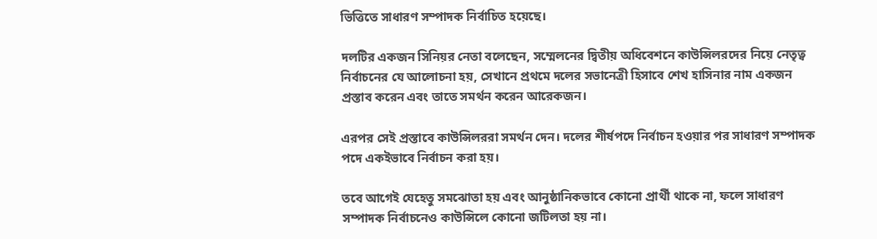ভিত্তিতে সাধারণ সম্পাদক নির্বাচিত হয়েছে।

দলটির একজন সিনিয়র নেতা বলেছেন, সম্মেলনের দ্বিতীয় অধিবেশনে কাউন্সিলরদের নিয়ে নেতৃত্ব নির্বাচনের যে আলোচনা হয়, সেখানে প্রথমে দলের সভানেত্রী হিসাবে শেখ হাসিনার নাম একজন প্রস্তাব করেন এবং তাতে সমর্থন করেন আরেকজন।

এরপর সেই প্রস্তাবে কাউন্সিলররা সমর্থন দেন। দলের শীর্ষপদে নির্বাচন হওয়ার পর সাধারণ সম্পাদক পদে একইভাবে নির্বাচন করা হয়।

তবে আগেই যেহেতু সমঝোতা হয় এবং আনুষ্ঠানিকভাবে কোনো প্রার্থী থাকে না, ফলে সাধারণ সম্পাদক নির্বাচনেও কাউন্সিলে কোনো জটিলতা হয় না।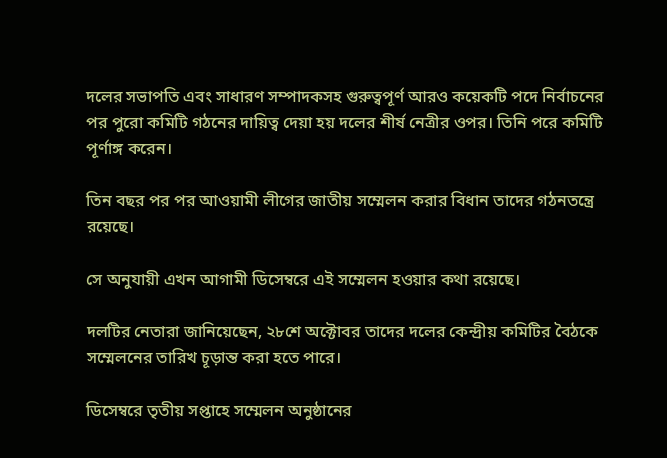দলের সভাপতি এবং সাধারণ সম্পাদকসহ গুরুত্বপূর্ণ আরও কয়েকটি পদে নির্বাচনের পর পুরো কমিটি গঠনের দায়িত্ব দেয়া হয় দলের শীর্ষ নেত্রীর ওপর। তিনি পরে কমিটি পূর্ণাঙ্গ করেন।

তিন বছর পর পর আওয়ামী লীগের জাতীয় সম্মেলন করার বিধান তাদের গঠনতন্ত্রে রয়েছে।

সে অনুযায়ী এখন আগামী ডিসেম্বরে এই সম্মেলন হওয়ার কথা রয়েছে।

দলটির নেতারা জানিয়েছেন, ২৮শে অক্টোবর তাদের দলের কেন্দ্রীয় কমিটির বৈঠকে সম্মেলনের তারিখ চূড়ান্ত করা হতে পারে।

ডিসেম্বরে তৃতীয় সপ্তাহে সম্মেলন অনুষ্ঠানের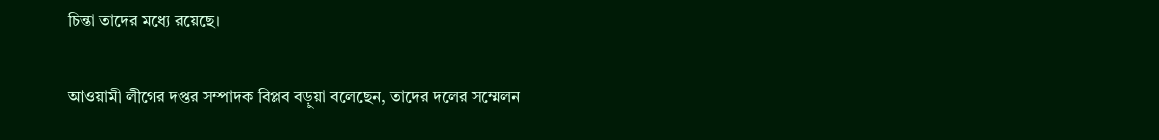চিন্তা তাদের মধ্যে রয়েছে।

আওয়ামী লীগের দপ্তর সম্পাদক বিপ্লব বড়ুয়া বলেছেন, তাদের দলের সম্মেলন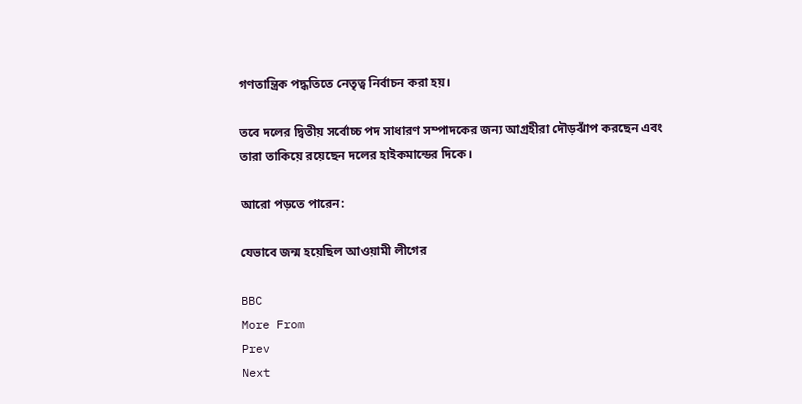গণতান্ত্রিক পদ্ধতিতে নেতৃত্ব নির্বাচন করা হয়।

তবে দলের দ্বিতীয় সর্বোচ্চ পদ সাধারণ সম্পাদকের জন্য আগ্রহীরা দৌড়ঝাঁপ করছেন এবং তারা তাকিয়ে রয়েছেন দলের হাইকমান্ডের দিকে।

আরো পড়তে পারেন:

যেভাবে জন্ম হয়েছিল আওয়ামী লীগের

BBC
More From
Prev
Next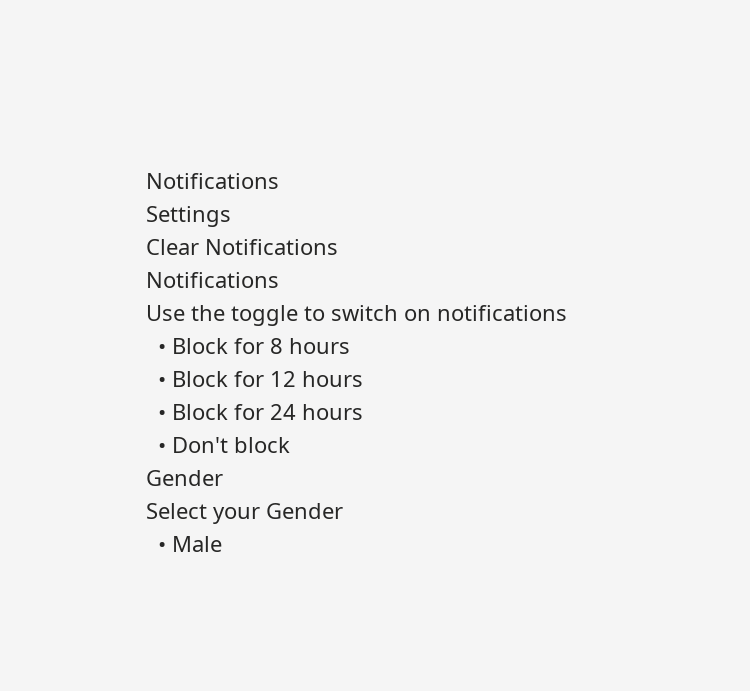Notifications
Settings
Clear Notifications
Notifications
Use the toggle to switch on notifications
  • Block for 8 hours
  • Block for 12 hours
  • Block for 24 hours
  • Don't block
Gender
Select your Gender
  • Male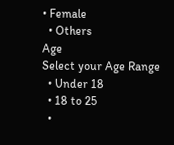• Female
  • Others
Age
Select your Age Range
  • Under 18
  • 18 to 25
  •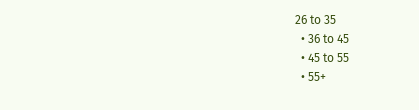26 to 35
  • 36 to 45
  • 45 to 55
  • 55+